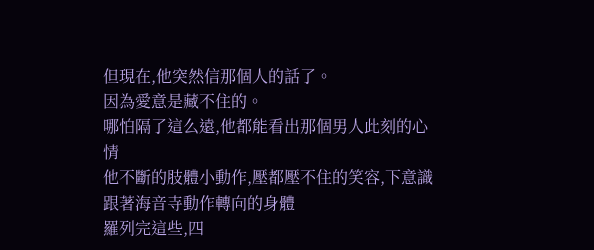但現在,他突然信那個人的話了。
因為愛意是藏不住的。
哪怕隔了這么遠,他都能看出那個男人此刻的心情
他不斷的肢體小動作,壓都壓不住的笑容,下意識跟著海音寺動作轉向的身體
羅列完這些,四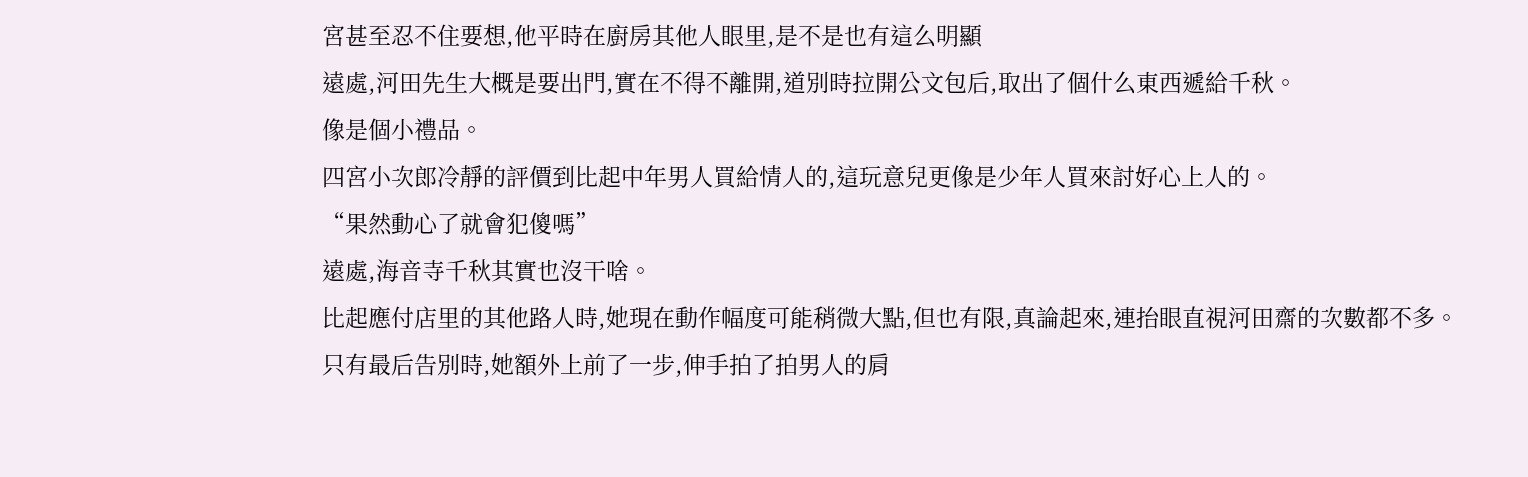宮甚至忍不住要想,他平時在廚房其他人眼里,是不是也有這么明顯
遠處,河田先生大概是要出門,實在不得不離開,道別時拉開公文包后,取出了個什么東西遞給千秋。
像是個小禮品。
四宮小次郎冷靜的評價到比起中年男人買給情人的,這玩意兒更像是少年人買來討好心上人的。
“果然動心了就會犯傻嗎”
遠處,海音寺千秋其實也沒干啥。
比起應付店里的其他路人時,她現在動作幅度可能稍微大點,但也有限,真論起來,連抬眼直視河田齋的次數都不多。
只有最后告別時,她額外上前了一步,伸手拍了拍男人的肩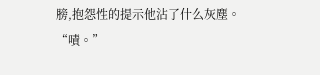膀,抱怨性的提示他沾了什么灰塵。
“嘖。”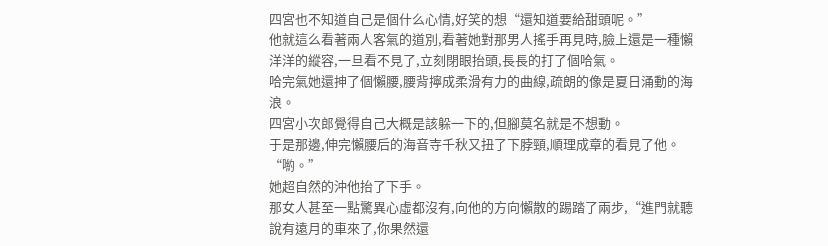四宮也不知道自己是個什么心情,好笑的想“還知道要給甜頭呢。”
他就這么看著兩人客氣的道別,看著她對那男人搖手再見時,臉上還是一種懶洋洋的縱容,一旦看不見了,立刻閉眼抬頭,長長的打了個哈氣。
哈完氣她還抻了個懶腰,腰背擰成柔滑有力的曲線,疏朗的像是夏日涌動的海浪。
四宮小次郎覺得自己大概是該躲一下的,但腳莫名就是不想動。
于是那邊,伸完懶腰后的海音寺千秋又扭了下脖頸,順理成章的看見了他。
“喲。”
她超自然的沖他抬了下手。
那女人甚至一點驚異心虛都沒有,向他的方向懶散的踢踏了兩步,“進門就聽說有遠月的車來了,你果然還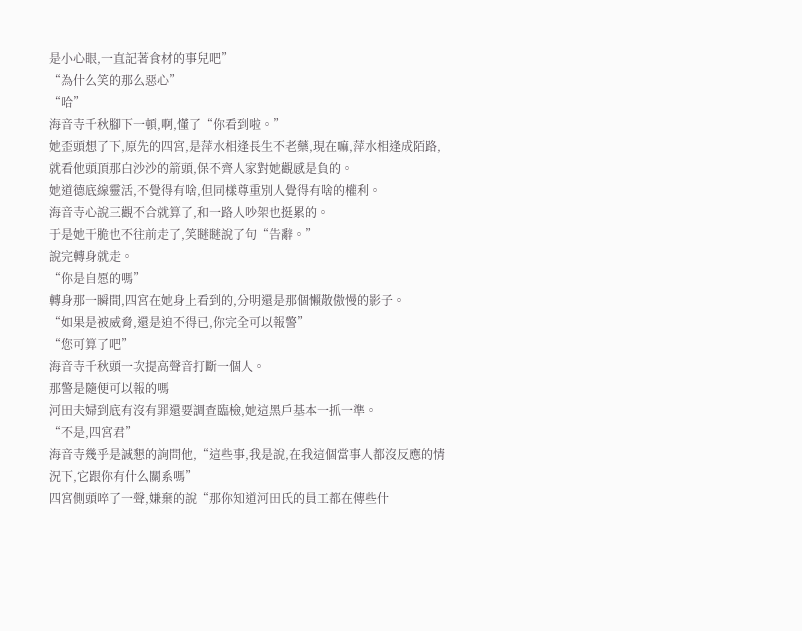是小心眼,一直記著食材的事兒吧”
“為什么笑的那么惡心”
“哈”
海音寺千秋腳下一頓,啊,懂了“你看到啦。”
她歪頭想了下,原先的四宮,是萍水相逢長生不老藥,現在嘛,萍水相逢成陌路,就看他頭頂那白沙沙的箭頭,保不齊人家對她觀感是負的。
她道德底線靈活,不覺得有啥,但同樣尊重別人覺得有啥的權利。
海音寺心說三觀不合就算了,和一路人吵架也挺累的。
于是她干脆也不往前走了,笑瞇瞇說了句“告辭。”
說完轉身就走。
“你是自愿的嗎”
轉身那一瞬間,四宮在她身上看到的,分明還是那個懶散傲慢的影子。
“如果是被威脅,還是迫不得已,你完全可以報警”
“您可算了吧”
海音寺千秋頭一次提高聲音打斷一個人。
那警是隨便可以報的嗎
河田夫婦到底有沒有罪還要調查臨檢,她這黑戶基本一抓一準。
“不是,四宮君”
海音寺幾乎是誠懇的詢問他,“這些事,我是說,在我這個當事人都沒反應的情況下,它跟你有什么關系嗎”
四宮側頭啐了一聲,嫌棄的說“那你知道河田氏的員工都在傳些什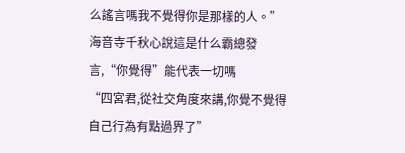么謠言嗎我不覺得你是那樣的人。”
海音寺千秋心說這是什么霸總發言,“你覺得”能代表一切嗎
“四宮君,從社交角度來講,你覺不覺得自己行為有點過界了”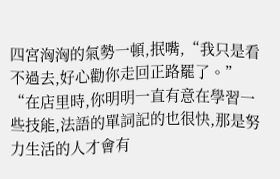四宮洶洶的氣勢一頓,抿嘴,“我只是看不過去,好心勸你走回正路罷了。”
“在店里時,你明明一直有意在學習一些技能,法語的單詞記的也很快,那是努力生活的人才會有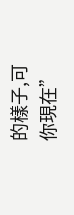的樣子,可你現在”